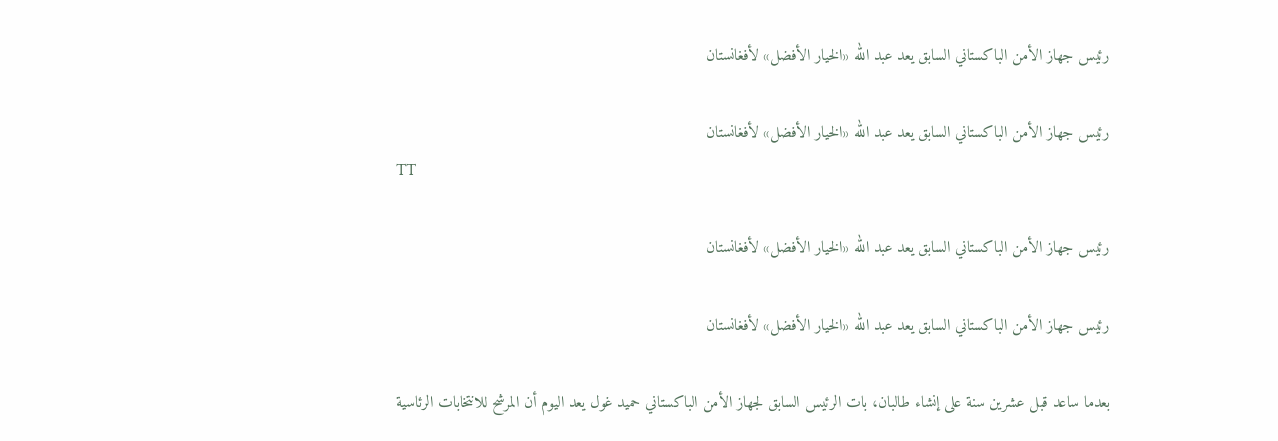رئيس جهاز الأمن الباكستاني السابق يعد عبد الله «الخيار الأفضل» لأفغانستان

رئيس جهاز الأمن الباكستاني السابق يعد عبد الله «الخيار الأفضل» لأفغانستان
TT

رئيس جهاز الأمن الباكستاني السابق يعد عبد الله «الخيار الأفضل» لأفغانستان

رئيس جهاز الأمن الباكستاني السابق يعد عبد الله «الخيار الأفضل» لأفغانستان

بعدما ساعد قبل عشرين سنة على إنشاء طالبان، بات الرئيس السابق لجهاز الأمن الباكستاني حميد غول يعد اليوم أن المرشح للانتخابات الرئاسية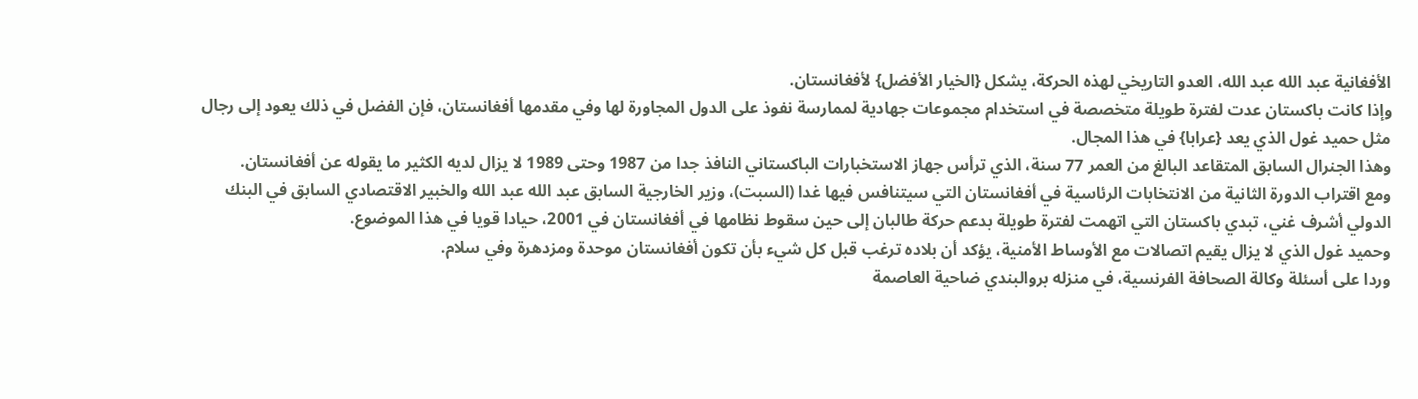الأفغانية عبد الله عبد الله، العدو التاريخي لهذه الحركة، يشكل {الخيار الأفضل} لأفغانستان.
وإذا كانت باكستان عدت لفترة طويلة متخصصة في استخدام مجموعات جهادية لممارسة نفوذ على الدول المجاورة لها وفي مقدمها أفغانستان، فإن الفضل في ذلك يعود إلى رجال مثل حميد غول الذي يعد {عرابا} في هذا المجال.
وهذا الجنرال السابق المتقاعد البالغ من العمر 77 سنة، الذي ترأس جهاز الاستخبارات الباكستاني النافذ جدا من 1987 وحتى 1989 لا يزال لديه الكثير ما يقوله عن أفغانستان.
ومع اقتراب الدورة الثانية من الانتخابات الرئاسية في أفغانستان التي سيتنافس فيها غدا (السبت)، وزير الخارجية السابق عبد الله عبد الله والخبير الاقتصادي السابق في البنك الدولي أشرف غني، تبدي باكستان التي اتهمت لفترة طويلة بدعم حركة طالبان إلى حين سقوط نظامها في أفغانستان في 2001، حيادا قويا في هذا الموضوع.
وحميد غول الذي لا يزال يقيم اتصالات مع الأوساط الأمنية، يؤكد أن بلاده ترغب قبل كل شيء بأن تكون أفغانستان موحدة ومزدهرة وفي سلام.
وردا على أسئلة وكالة الصحافة الفرنسية، في منزله بروالبندي ضاحية العاصمة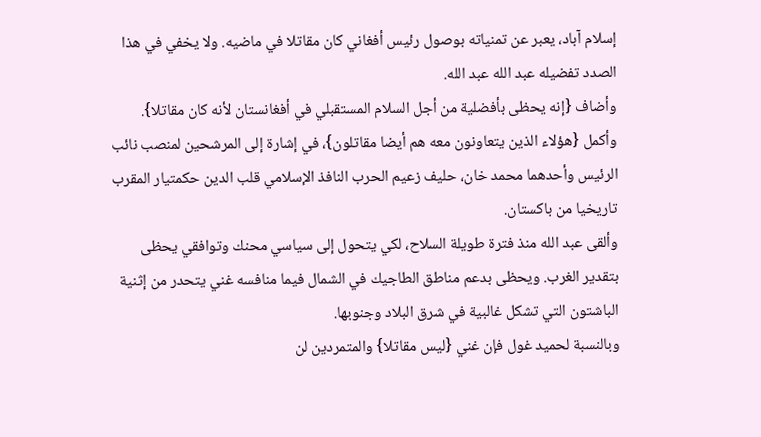إسلام آباد، يعبر عن تمنياته بوصول رئيس أفغاني كان مقاتلا في ماضيه. ولا يخفي في هذا الصدد تفضيله عبد الله عبد الله.
وأضاف {إنه يحظى بأفضلية من أجل السلام المستقبلي في أفغانستان لأنه كان مقاتلا}.
وأكمل {هؤلاء الذين يتعاونون معه هم أيضا مقاتلون}، في إشارة إلى المرشحين لمنصب نائب الرئيس وأحدهما محمد خان، حليف زعيم الحرب النافذ الإسلامي قلب الدين حكمتيار المقرب تاريخيا من باكستان.
وألقى عبد الله منذ فترة طويلة السلاح، لكي يتحول إلى سياسي محنك وتوافقي يحظى بتقدير الغرب. ويحظى بدعم مناطق الطاجيك في الشمال فيما منافسه غني يتحدر من إثنية الباشتون التي تشكل غالبية في شرق البلاد وجنوبها.
وبالنسبة لحميد غول فإن غني {ليس مقاتلا} والمتمردين لن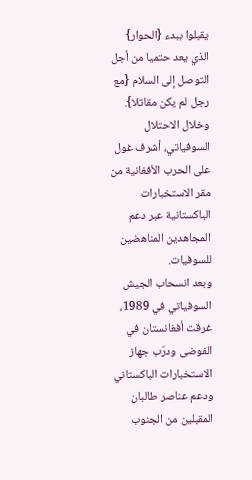يقبلوا ببدء {الحوار} الذي يعد حتميا من أجل التوصل إلى السلام {مع رجل لم يكن مقاتلا}.
وخلال الاحتلال السوفياتي، أشرف غول على الحرب الأفغانية من مقر الاستخبارات الباكستانية عبر دعم المجاهدين المناهضين للسوفيات.
وبعد انسحاب الجيش السوفياتي في 1989، غرقت أفغانستان في الفوضى ودرّب جهاز الاستخبارات الباكستاني ودعم عناصر طالبان المقبلين من الجنوب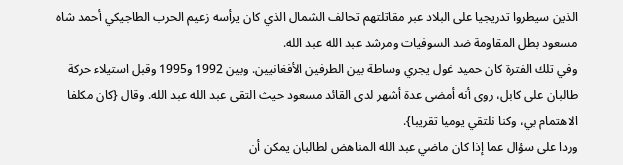الذين سيطروا تدريجيا على البلاد عبر مقاتلتهم تحالف الشمال الذي كان يرأسه زعيم الحرب الطاجيكي أحمد شاه مسعود بطل المقاومة ضد السوفيات ومرشد عبد الله عبد الله.
وفي تلك الفترة كان حميد غول يجري وساطة بين الطرفين الأفغانيين. وبين 1992 و1995 وقبل استيلاء حركة طالبان على كابل، روى أنه أمضى عدة أشهر لدى القائد مسعود حيث التقى عبد الله عبد الله. وقال {كان مكلفا الاهتمام بي، وكنا نلتقي يوميا تقريبا}.
وردا على سؤال عما إذا كان ماضي عبد الله المناهض لطالبان يمكن أن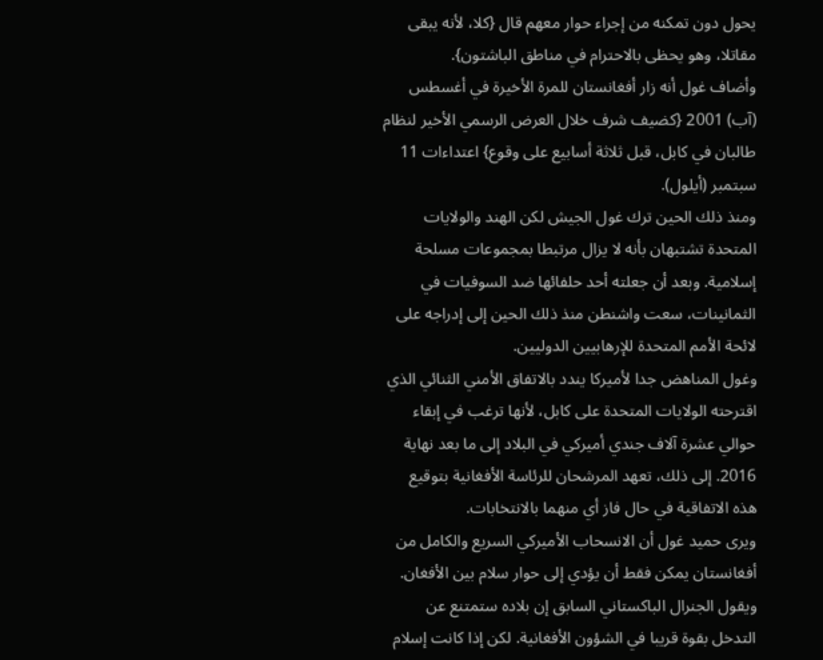يحول دون تمكنه من إجراء حوار معهم قال {كلا، لأنه يبقى مقاتلا، وهو يحظى بالاحترام في مناطق الباشتون}.
وأضاف غول أنه زار أفغانستان للمرة الأخيرة في أغسطس (آب) 2001 {كضيف شرف خلال العرض الرسمي الأخير لنظام طالبان في كابل، قبل ثلاثة أسابيع على وقوع} اعتداءات 11 سبتمبر (أيلول).
ومنذ ذلك الحين ترك غول الجيش لكن الهند والولايات المتحدة تشتبهان بأنه لا يزال مرتبطا بمجموعات مسلحة إسلامية. وبعد أن جعلته أحد حلفائها ضد السوفيات في الثمانينات، سعت واشنطن منذ ذلك الحين إلى إدراجه على لائحة الأمم المتحدة للإرهابيين الدوليين.
وغول المناهض جدا لأميركا يندد بالاتفاق الأمني الثنائي الذي اقترحته الولايات المتحدة على كابل، لأنها ترغب في إبقاء حوالي عشرة آلاف جندي أميركي في البلاد إلى ما بعد نهاية 2016. إلى ذلك، تعهد المرشحان للرئاسة الأفغانية بتوقيع هذه الاتفاقية في حال فاز أي منهما بالانتخابات.
ويرى حميد غول أن الانسحاب الأميركي السريع والكامل من أفغانستان يمكن فقط أن يؤدي إلى حوار سلام بين الأفغان.
ويقول الجنرال الباكستاني السابق إن بلاده ستمتنع عن التدخل بقوة قريبا في الشؤون الأفغانية. لكن إذا كانت إسلام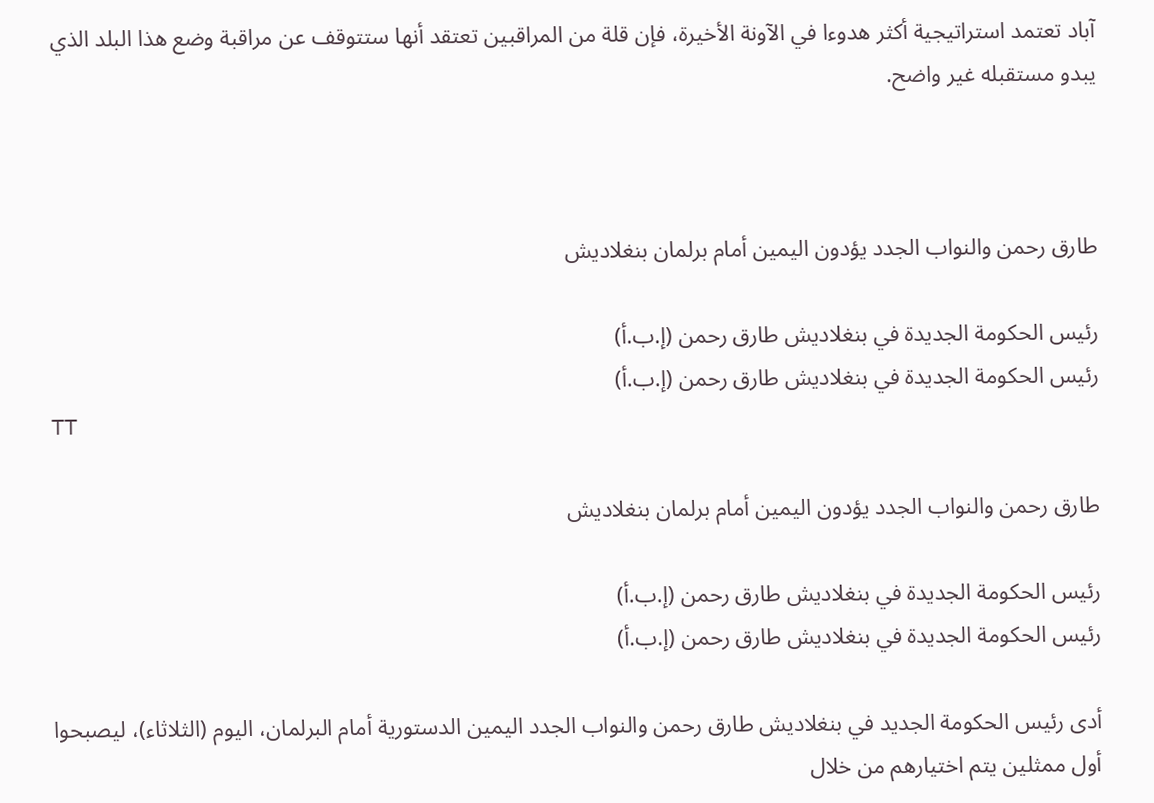آباد تعتمد استراتيجية أكثر هدوءا في الآونة الأخيرة، فإن قلة من المراقبين تعتقد أنها ستتوقف عن مراقبة وضع هذا البلد الذي يبدو مستقبله غير واضح.



طارق رحمن والنواب الجدد يؤدون اليمين أمام برلمان بنغلاديش

رئيس الحكومة الجديدة في بنغلاديش طارق رحمن (إ.ب.أ)
رئيس الحكومة الجديدة في بنغلاديش طارق رحمن (إ.ب.أ)
TT

طارق رحمن والنواب الجدد يؤدون اليمين أمام برلمان بنغلاديش

رئيس الحكومة الجديدة في بنغلاديش طارق رحمن (إ.ب.أ)
رئيس الحكومة الجديدة في بنغلاديش طارق رحمن (إ.ب.أ)

أدى رئيس الحكومة الجديد في بنغلاديش طارق رحمن والنواب الجدد اليمين الدستورية أمام البرلمان، اليوم (الثلاثاء)، ليصبحوا أول ممثلين يتم اختيارهم من خلال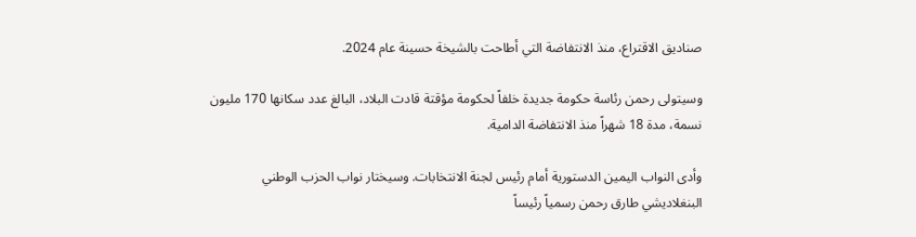صناديق الاقتراع، منذ الانتفاضة التي أطاحت بالشيخة حسينة عام 2024.

وسيتولى رحمن رئاسة حكومة جديدة خلفاً لحكومة مؤقتة قادت البلاد، البالغ عدد سكانها 170 مليون نسمة، مدة 18 شهراً منذ الانتفاضة الدامية.

وأدى النواب اليمين الدستورية أمام رئيس لجنة الانتخابات. وسيختار نواب الحزب الوطني البنغلاديشي طارق رحمن رسمياً رئيساً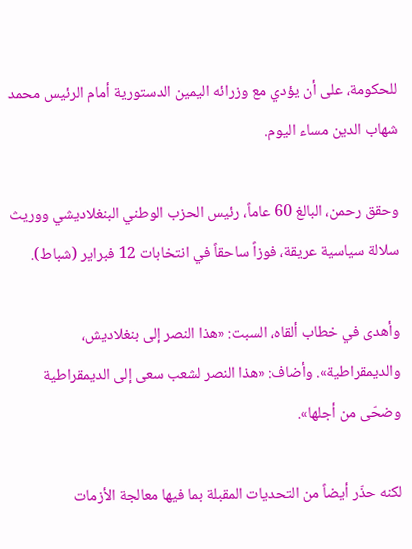للحكومة، على أن يؤدي مع وزرائه اليمين الدستورية أمام الرئيس محمد شهاب الدين مساء اليوم.

وحقق رحمن، البالغ 60 عاماً، رئيس الحزب الوطني البنغلاديشي ووريث سلالة سياسية عريقة، فوزاً ساحقاً في انتخابات 12 فبراير (شباط).

وأهدى في خطاب ألقاه، السبت: «هذا النصر إلى بنغلاديش، والديمقراطية». وأضاف: «هذا النصر لشعب سعى إلى الديمقراطية وضحّى من أجلها».

لكنه حذّر أيضاً من التحديات المقبلة بما فيها معالجة الأزمات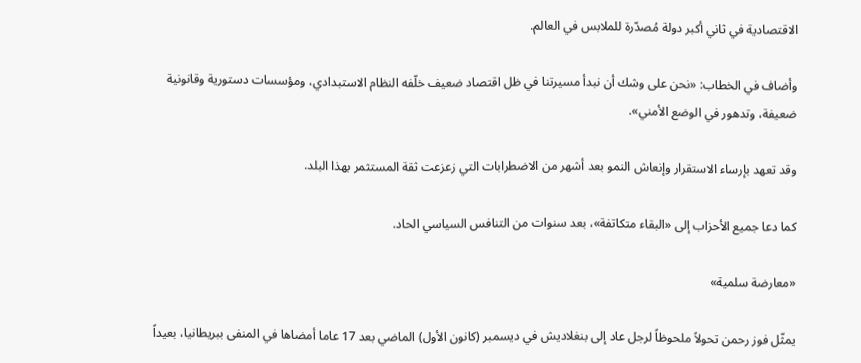الاقتصادية في ثاني أكبر دولة مُصدّرة للملابس في العالم.

وأضاف في الخطاب: «نحن على وشك أن نبدأ مسيرتنا في ظل اقتصاد ضعيف خلّفه النظام الاستبدادي، ومؤسسات دستورية وقانونية ضعيفة، وتدهور في الوضع الأمني».

وقد تعهد بإرساء الاستقرار وإنعاش النمو بعد أشهر من الاضطرابات التي زعزعت ثقة المستثمر بهذا البلد.

كما دعا جميع الأحزاب إلى «البقاء متكاتفة»، بعد سنوات من التنافس السياسي الحاد.

«معارضة سلمية»

يمثّل فوز رحمن تحولاً ملحوظاً لرجل عاد إلى بنغلاديش في ديسمبر (كانون الأول) الماضي بعد 17 عاما أمضاها في المنفى ببريطانيا، بعيداً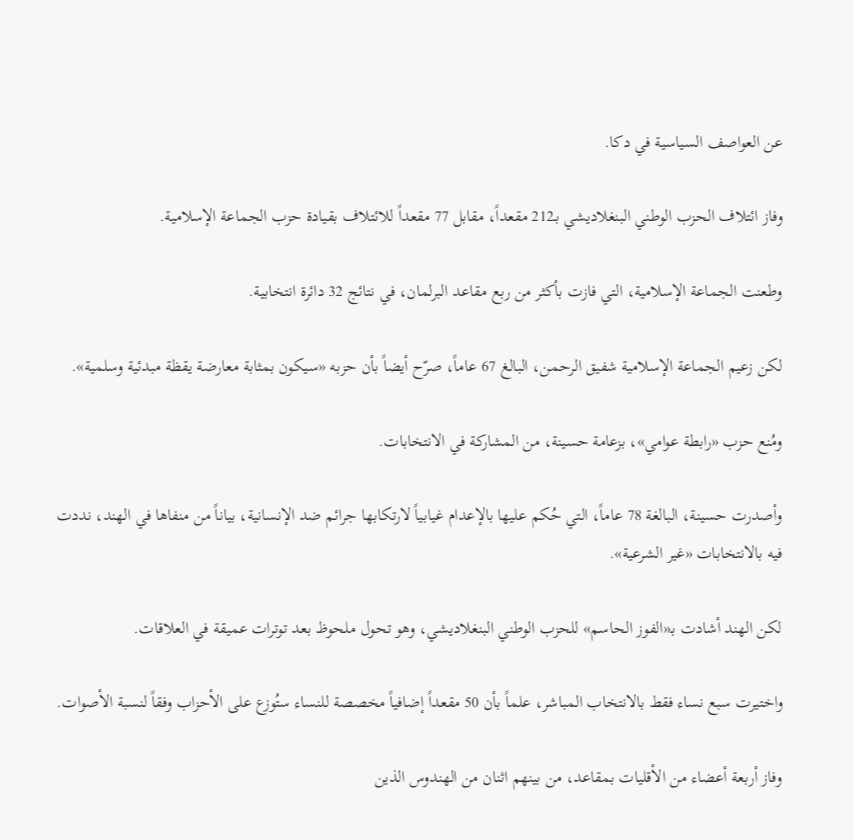عن العواصف السياسية في دكا.

وفاز ائتلاف الحزب الوطني البنغلاديشي بـ212 مقعداً، مقابل 77 مقعداً للائتلاف بقيادة حزب الجماعة الإسلامية.

وطعنت الجماعة الإسلامية، التي فازت بأكثر من ربع مقاعد البرلمان، في نتائج 32 دائرة انتخابية.

لكن زعيم الجماعة الإسلامية شفيق الرحمن، البالغ 67 عاماً، صرّح أيضاً بأن حزبه «سيكون بمثابة معارضة يقظة مبدئية وسلمية».

ومُنع حزب «رابطة عوامي»، بزعامة حسينة، من المشاركة في الانتخابات.

وأصدرت حسينة، البالغة 78 عاماً، التي حُكم عليها بالإعدام غيابياً لارتكابها جرائم ضد الإنسانية، بياناً من منفاها في الهند، نددت فيه بالانتخابات «غير الشرعية».

لكن الهند أشادت بـ«الفوز الحاسم» للحزب الوطني البنغلاديشي، وهو تحول ملحوظ بعد توترات عميقة في العلاقات.

واختيرت سبع نساء فقط بالانتخاب المباشر، علماً بأن 50 مقعداً إضافياً مخصصة للنساء ستُوزع على الأحزاب وفقاً لنسبة الأصوات.

وفاز أربعة أعضاء من الأقليات بمقاعد، من بينهم اثنان من الهندوس الذين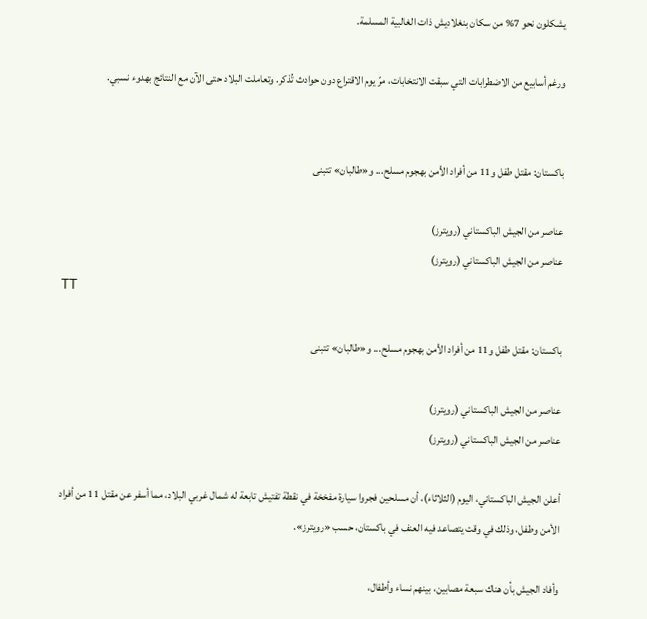يشكلون نحو 7% من سكان بنغلاديش ذات الغالبية المسلمة.

ورغم أسابيع من الاضطرابات التي سبقت الانتخابات، مرّ يوم الاقتراع دون حوادث تُذكر. وتعاملت البلاد حتى الآن مع النتائج بهدوء نسبي.


باكستان: مقتل طفل و11 من أفراد الأمن بهجوم مسلح... و«طالبان» تتبنى

عناصر من الجيش الباكستاني (رويترز)
عناصر من الجيش الباكستاني (رويترز)
TT

باكستان: مقتل طفل و11 من أفراد الأمن بهجوم مسلح... و«طالبان» تتبنى

عناصر من الجيش الباكستاني (رويترز)
عناصر من الجيش الباكستاني (رويترز)

أعلن الجيش الباكستاني، اليوم (الثلاثاء)، أن مسلحين فجروا سيارة مفخخة في نقطة تفتيش تابعة له شمال غربي البلاد، مما أسفر عن مقتل 11 من أفراد الأمن وطفل، وذلك في وقت يتصاعد فيه العنف في باكستان، حسب «رويترز».

وأفاد الجيش بأن هناك سبعة مصابين، ‌بينهم نساء ‌وأطفال،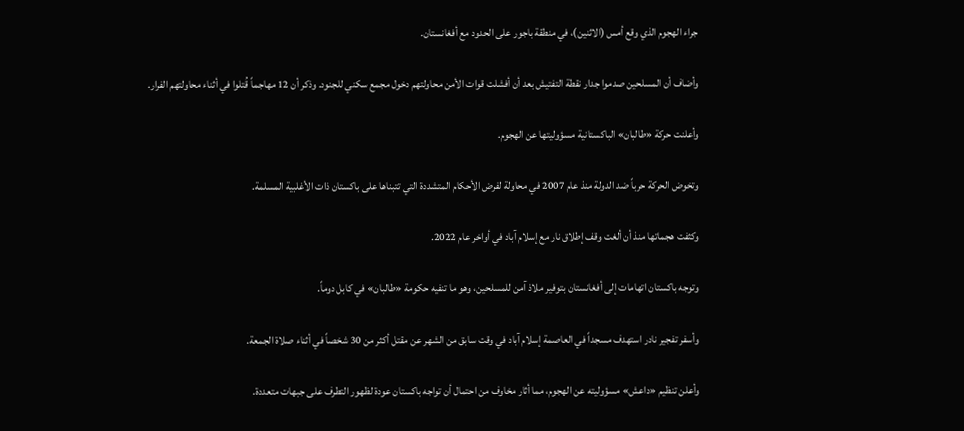جراء الهجوم الذي وقع ‌أمس (الاثنين)، في منطقة باجور على الحدود مع أفغانستان.

وأضاف أن المسلحين صدموا جدار نقطة التفتيش بعد أن أفشلت قوات الأمن محاولتهم دخول مجمع سكني للجنود. وذكر أن 12 مهاجماً قُتلوا في أثناء محاولتهم الفرار.

وأعلنت حركة «طالبان» الباكستانية ‌مسؤوليتها عن ‌الهجوم.

وتخوض الحركة حرباً ضد الدولة منذ عام ‌2007 في محاولة لفرض الأحكام المتشددة ‌التي تتبناها على باكستان ذات الأغلبية المسلمة.

وكثفت هجماتها منذ أن ألغت وقف إطلاق نار مع إسلام آباد ‌في أواخر عام 2022.

وتوجه باكستان اتهامات إلى أفغانستان بتوفير ملاذ آمن للمسلحين، وهو ما تنفيه حكومة «طالبان» في كابل دوماً.

وأسفر تفجير نادر استهدف مسجداً في العاصمة إسلام آباد في وقت سابق من الشهر عن مقتل أكثر من 30 شخصاً في أثناء صلاة الجمعة.

وأعلن تنظيم «داعش» مسؤوليته عن الهجوم، مما أثار مخاوف من احتمال أن تواجه باكستان عودة لظهور التطرف على جبهات متعددة.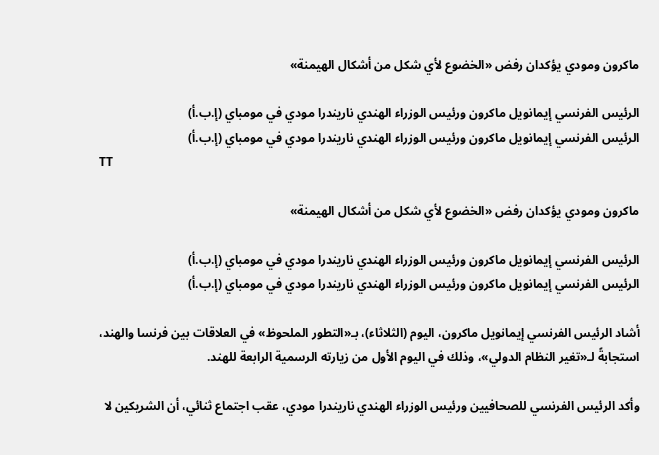ماكرون ومودي يؤكدان رفض «الخضوع لأي شكل من أشكال الهيمنة»

الرئيس الفرنسي إيمانويل ماكرون ورئيس الوزراء الهندي ناريندرا مودي في مومباي (إ.ب.أ)
الرئيس الفرنسي إيمانويل ماكرون ورئيس الوزراء الهندي ناريندرا مودي في مومباي (إ.ب.أ)
TT

ماكرون ومودي يؤكدان رفض «الخضوع لأي شكل من أشكال الهيمنة»

الرئيس الفرنسي إيمانويل ماكرون ورئيس الوزراء الهندي ناريندرا مودي في مومباي (إ.ب.أ)
الرئيس الفرنسي إيمانويل ماكرون ورئيس الوزراء الهندي ناريندرا مودي في مومباي (إ.ب.أ)

أشاد الرئيس الفرنسي إيمانويل ماكرون، اليوم (الثلاثاء)، بـ«التطور الملحوظ» في العلاقات بين فرنسا والهند، استجابةً لـ«تغير النظام الدولي»، وذلك في اليوم الأول من زيارته الرسمية الرابعة للهند.

وأكد الرئيس الفرنسي للصحافيين ورئيس الوزراء الهندي ناريندرا مودي، عقب اجتماع ثنائي، أن الشريكين لا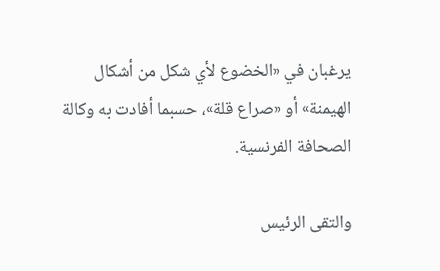يرغبان في «الخضوع لأي شكل من أشكال الهيمنة» أو «صراع قلة»، حسبما أفادت به وكالة الصحافة الفرنسية.

والتقى الرئيس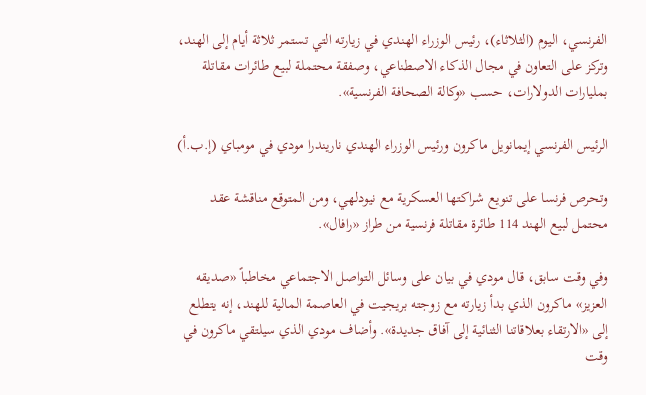الفرنسي، اليوم (الثلاثاء)، رئيس الوزراء الهندي في زيارته التي تستمر ثلاثة أيام إلى الهند، وتركز على التعاون في مجال الذكاء الاصطناعي، وصفقة محتملة لبيع طائرات مقاتلة بمليارات الدولارات، حسب «وكالة الصحافة الفرنسية».

الرئيس الفرنسي إيمانويل ماكرون ورئيس الوزراء الهندي ناريندرا مودي في مومباي (إ.ب.أ)

وتحرص فرنسا على تنويع شراكتها العسكرية مع نيودلهي، ومن المتوقع مناقشة عقد محتمل لبيع الهند 114 طائرة مقاتلة فرنسية من طراز «رافال».

وفي وقت سابق، قال مودي في بيان على وسائل التواصل الاجتماعي مخاطباً «صديقه العزيز» ماكرون الذي بدأ زيارته مع زوجته بريجيت في العاصمة المالية للهند، إنه يتطلع إلى «الارتقاء بعلاقاتنا الثنائية إلى آفاق جديدة». وأضاف مودي الذي سيلتقي ماكرون في وقت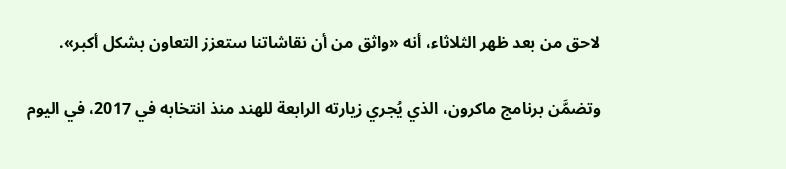لاحق من بعد ظهر الثلاثاء، أنه «واثق من أن نقاشاتنا ستعزز التعاون بشكل أكبر».

وتضمَّن برنامج ماكرون، الذي يُجري زيارته الرابعة للهند منذ انتخابه في 2017، في اليوم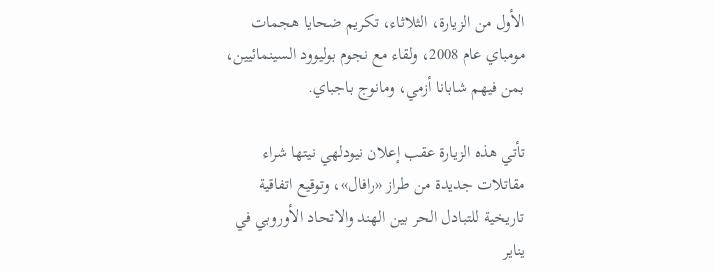الأول من الزيارة، الثلاثاء، تكريم ضحايا هجمات مومباي عام 2008، ولقاء مع نجوم بوليوود السينمائيين، بمن فيهم شابانا أزمي، ومانوج باجباي.

تأتي هذه الزيارة عقب إعلان نيودلهي نيتها شراء مقاتلات جديدة من طراز «رافال»، وتوقيع اتفاقية تاريخية للتبادل الحر بين الهند والاتحاد الأوروبي في يناير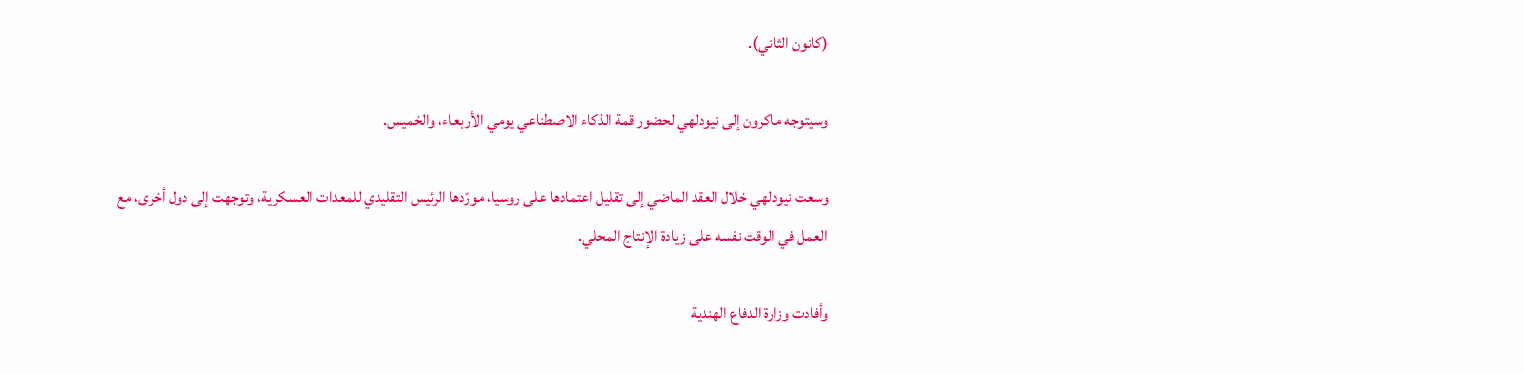(كانون الثاني).

وسيتوجه ماكرون إلى نيودلهي لحضور قمة الذكاء الاصطناعي يومي الأربعاء، والخميس.

وسعت نيودلهي خلال العقد الماضي إلى تقليل اعتمادها على روسيا، مورّدها الرئيس التقليدي للمعدات العسكرية، وتوجهت إلى دول أخرى، مع العمل في الوقت نفسه على زيادة الإنتاج المحلي.

وأفادت وزارة الدفاع الهندية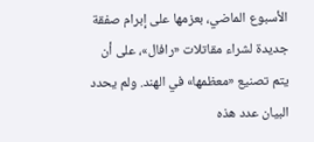الأسبوع الماضي، بعزمها على إبرام صفقة جديدة لشراء مقاتلات «رافال»، على أن يتم تصنيع «معظمها» في الهند. ولم يحدد البيان عدد هذه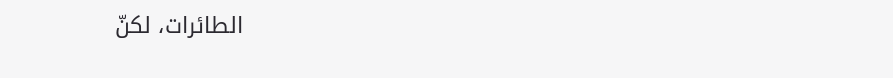الطائرات، لكنّ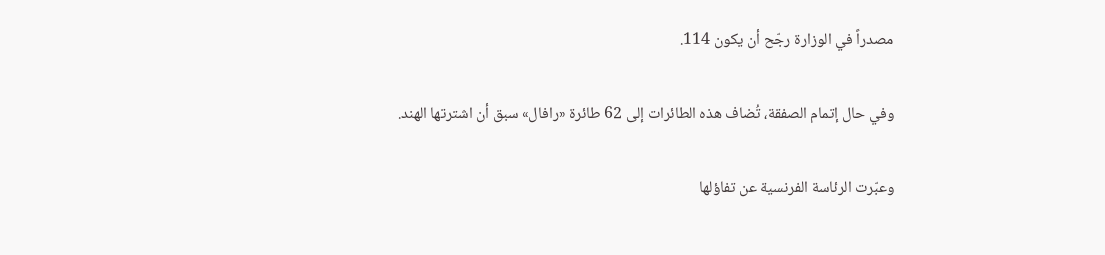مصدراً في الوزارة رجّح أن يكون 114.

وفي حال إتمام الصفقة، تُضاف هذه الطائرات إلى 62 طائرة «رافال» سبق أن اشترتها الهند.

وعبّرت الرئاسة الفرنسية عن تفاؤلها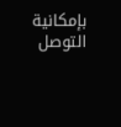بإمكانية التوصل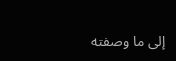إلى ما وصفته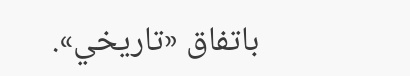باتفاق «تاريخي».